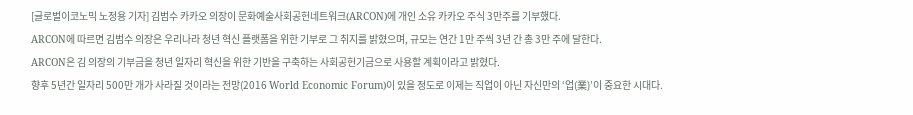[글로벌이코노믹 노정용 기자] 김범수 카카오 의장이 문화예술사회공헌네트워크(ARCON)에 개인 소유 카카오 주식 3만주를 기부했다.
ARCON에 따르면 김범수 의장은 우리나라 청년 혁신 플랫폼을 위한 기부로 그 취지를 밝혔으며, 규모는 연간 1만 주씩 3년 간 총 3만 주에 달한다.
ARCON은 김 의장의 기부금을 청년 일자리 혁신을 위한 기반을 구축하는 사회공헌기금으로 사용할 계획이라고 밝혔다.
향후 5년간 일자리 500만 개가 사라질 것이라는 전망(2016 World Economic Forum)이 있을 정도로 이제는 직업이 아닌 자신만의 ‘업(業)’이 중요한 시대다.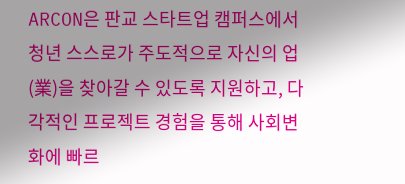ARCON은 판교 스타트업 캠퍼스에서 청년 스스로가 주도적으로 자신의 업(業)을 찾아갈 수 있도록 지원하고, 다각적인 프로젝트 경험을 통해 사회변화에 빠르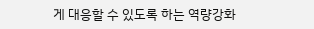게 대응할 수 있도록 하는 역량강화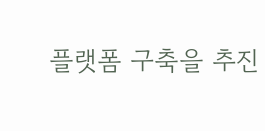플랫폼 구축을 추진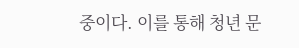중이다. 이를 통해 청년 문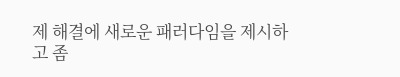제 해결에 새로운 패러다임을 제시하고 좀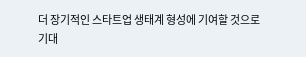더 장기적인 스타트업 생태계 형성에 기여할 것으로 기대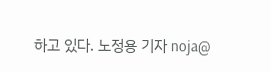하고 있다. 노정용 기자 noja@